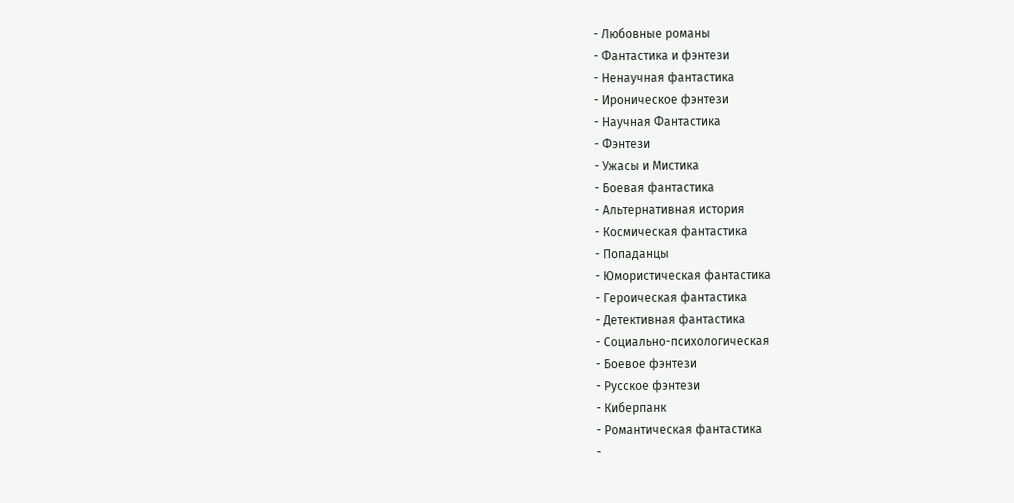- Любовные романы
- Фантастика и фэнтези
- Ненаучная фантастика
- Ироническое фэнтези
- Научная Фантастика
- Фэнтези
- Ужасы и Мистика
- Боевая фантастика
- Альтернативная история
- Космическая фантастика
- Попаданцы
- Юмористическая фантастика
- Героическая фантастика
- Детективная фантастика
- Социально-психологическая
- Боевое фэнтези
- Русское фэнтези
- Киберпанк
- Романтическая фантастика
-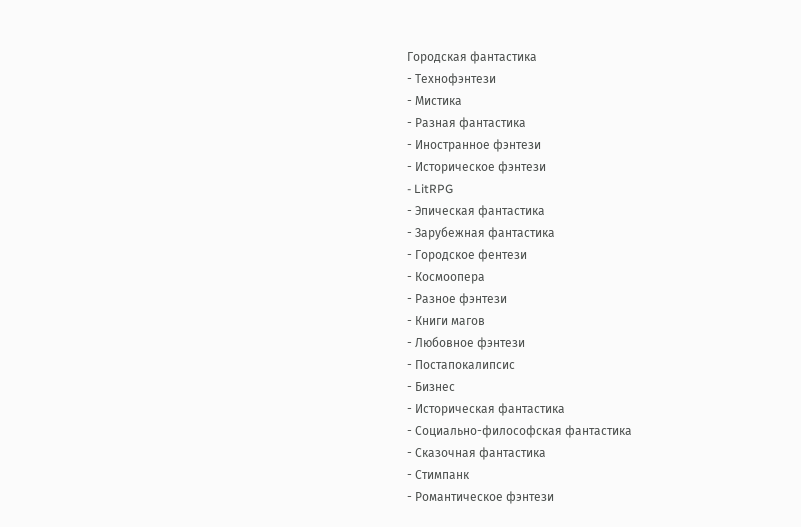Городская фантастика
- Технофэнтези
- Мистика
- Разная фантастика
- Иностранное фэнтези
- Историческое фэнтези
- LitRPG
- Эпическая фантастика
- Зарубежная фантастика
- Городское фентези
- Космоопера
- Разное фэнтези
- Книги магов
- Любовное фэнтези
- Постапокалипсис
- Бизнес
- Историческая фантастика
- Социально-философская фантастика
- Сказочная фантастика
- Стимпанк
- Романтическое фэнтези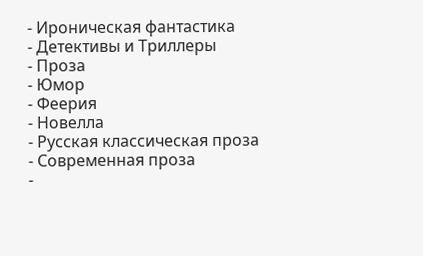- Ироническая фантастика
- Детективы и Триллеры
- Проза
- Юмор
- Феерия
- Новелла
- Русская классическая проза
- Современная проза
-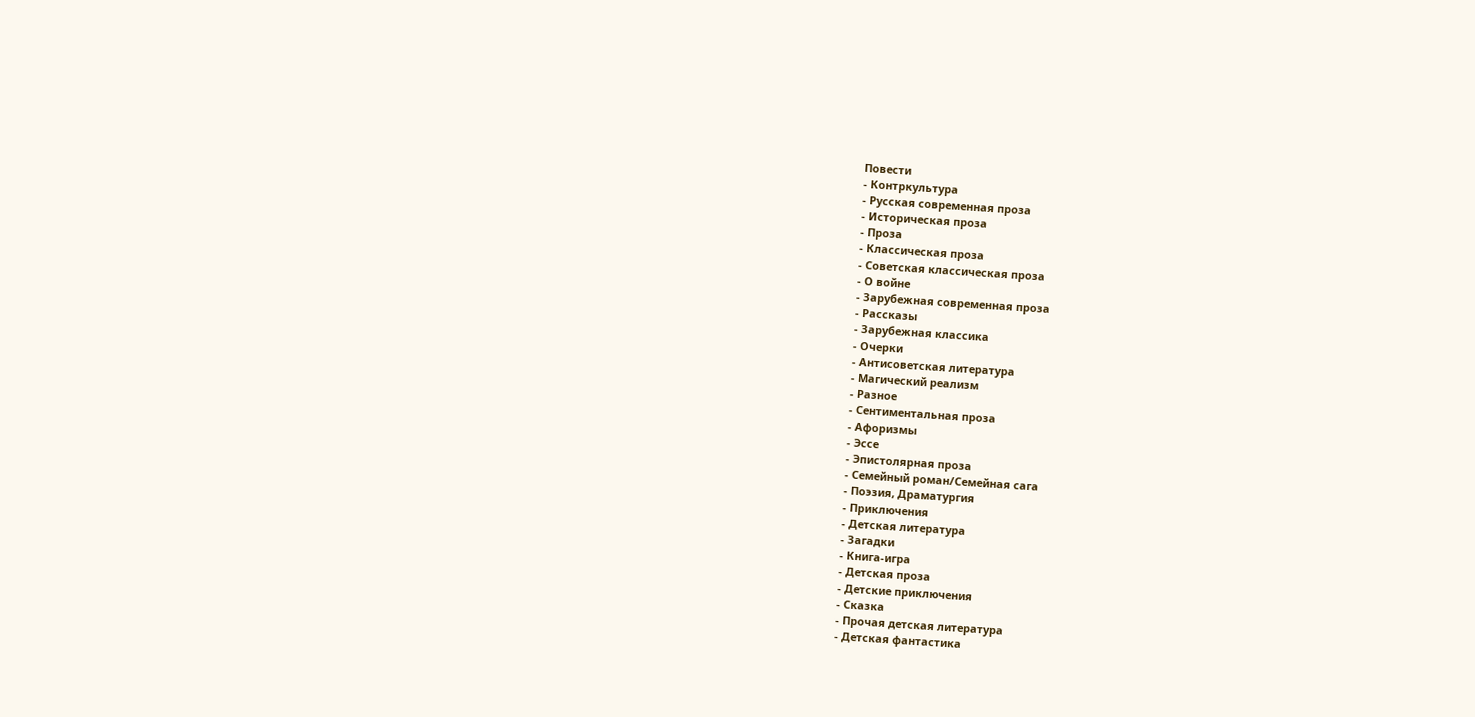Повести
- Контркультура
- Русская современная проза
- Историческая проза
- Проза
- Классическая проза
- Советская классическая проза
- О войне
- Зарубежная современная проза
- Рассказы
- Зарубежная классика
- Очерки
- Антисоветская литература
- Магический реализм
- Разное
- Сентиментальная проза
- Афоризмы
- Эссе
- Эпистолярная проза
- Семейный роман/Семейная сага
- Поэзия, Драматургия
- Приключения
- Детская литература
- Загадки
- Книга-игра
- Детская проза
- Детские приключения
- Сказка
- Прочая детская литература
- Детская фантастика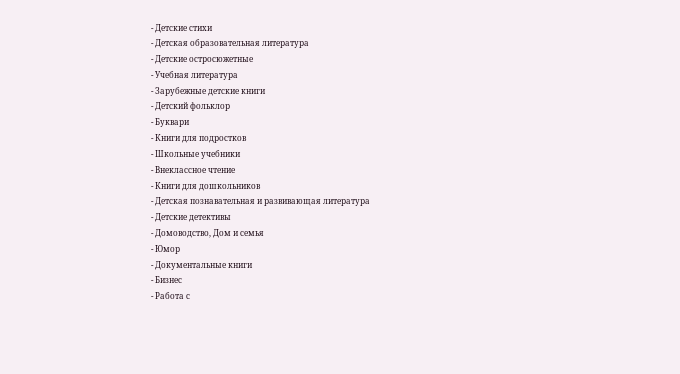- Детские стихи
- Детская образовательная литература
- Детские остросюжетные
- Учебная литература
- Зарубежные детские книги
- Детский фольклор
- Буквари
- Книги для подростков
- Школьные учебники
- Внеклассное чтение
- Книги для дошкольников
- Детская познавательная и развивающая литература
- Детские детективы
- Домоводство, Дом и семья
- Юмор
- Документальные книги
- Бизнес
- Работа с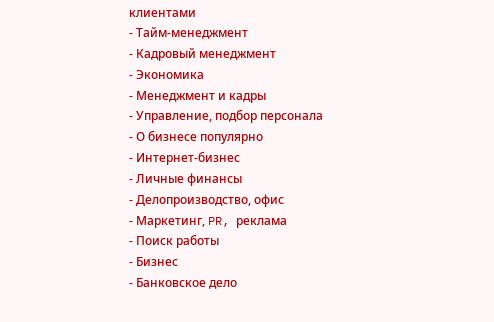клиентами
- Тайм-менеджмент
- Кадровый менеджмент
- Экономика
- Менеджмент и кадры
- Управление, подбор персонала
- О бизнесе популярно
- Интернет-бизнес
- Личные финансы
- Делопроизводство, офис
- Маркетинг, PR, реклама
- Поиск работы
- Бизнес
- Банковское дело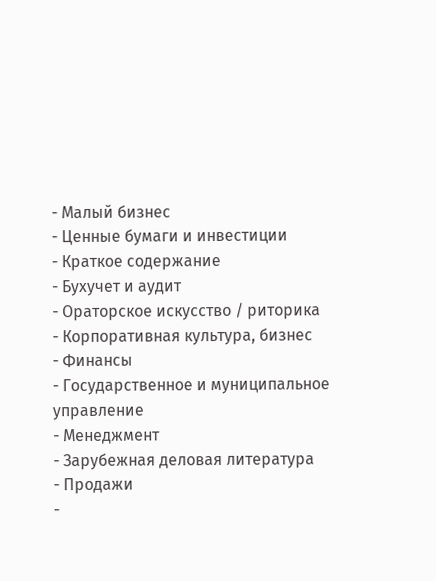- Малый бизнес
- Ценные бумаги и инвестиции
- Краткое содержание
- Бухучет и аудит
- Ораторское искусство / риторика
- Корпоративная культура, бизнес
- Финансы
- Государственное и муниципальное управление
- Менеджмент
- Зарубежная деловая литература
- Продажи
-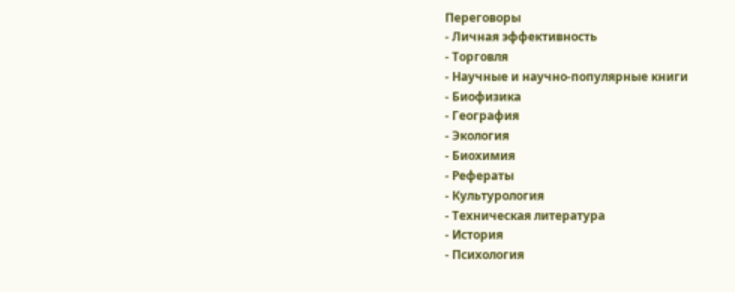Переговоры
- Личная эффективность
- Торговля
- Научные и научно-популярные книги
- Биофизика
- География
- Экология
- Биохимия
- Рефераты
- Культурология
- Техническая литература
- История
- Психология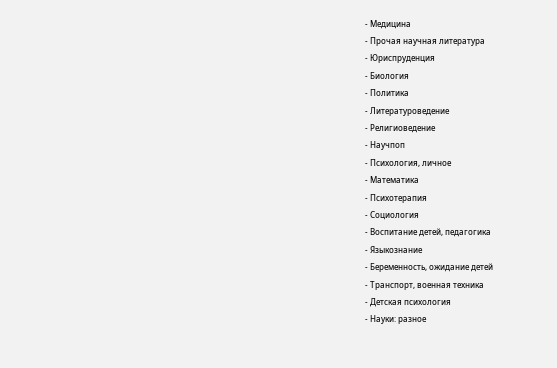- Медицина
- Прочая научная литература
- Юриспруденция
- Биология
- Политика
- Литературоведение
- Религиоведение
- Научпоп
- Психология, личное
- Математика
- Психотерапия
- Социология
- Воспитание детей, педагогика
- Языкознание
- Беременность, ожидание детей
- Транспорт, военная техника
- Детская психология
- Науки: разное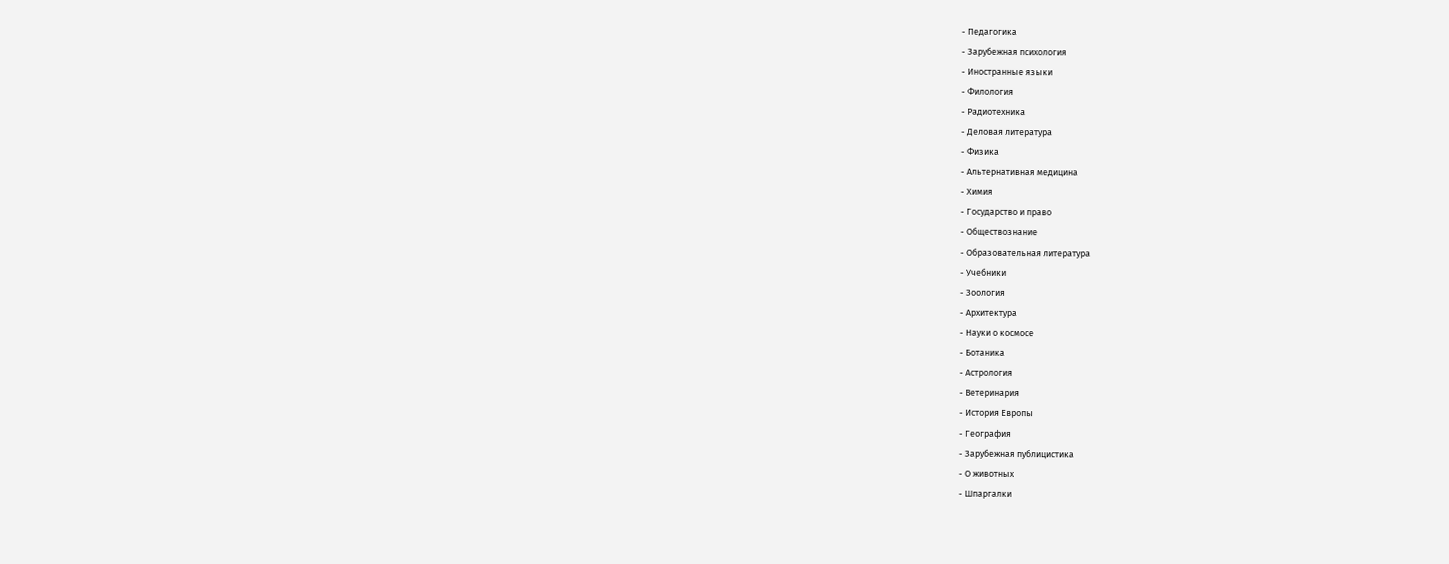- Педагогика
- Зарубежная психология
- Иностранные языки
- Филология
- Радиотехника
- Деловая литература
- Физика
- Альтернативная медицина
- Химия
- Государство и право
- Обществознание
- Образовательная литература
- Учебники
- Зоология
- Архитектура
- Науки о космосе
- Ботаника
- Астрология
- Ветеринария
- История Европы
- География
- Зарубежная публицистика
- О животных
- Шпаргалки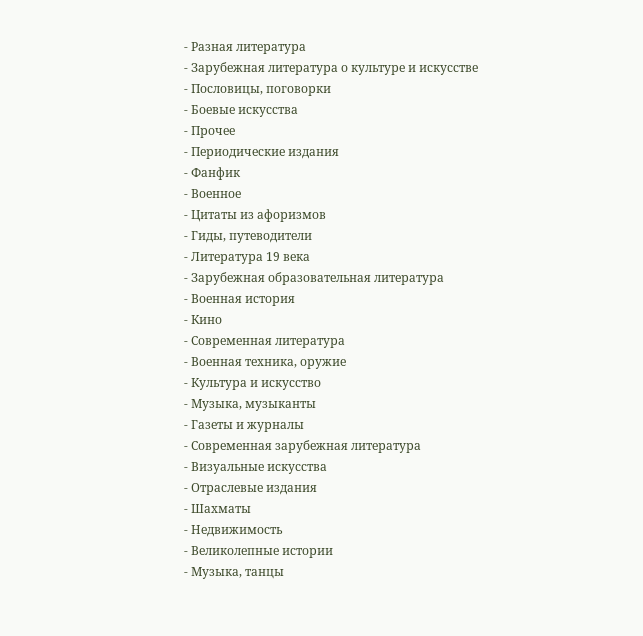- Разная литература
- Зарубежная литература о культуре и искусстве
- Пословицы, поговорки
- Боевые искусства
- Прочее
- Периодические издания
- Фанфик
- Военное
- Цитаты из афоризмов
- Гиды, путеводители
- Литература 19 века
- Зарубежная образовательная литература
- Военная история
- Кино
- Современная литература
- Военная техника, оружие
- Культура и искусство
- Музыка, музыканты
- Газеты и журналы
- Современная зарубежная литература
- Визуальные искусства
- Отраслевые издания
- Шахматы
- Недвижимость
- Великолепные истории
- Музыка, танцы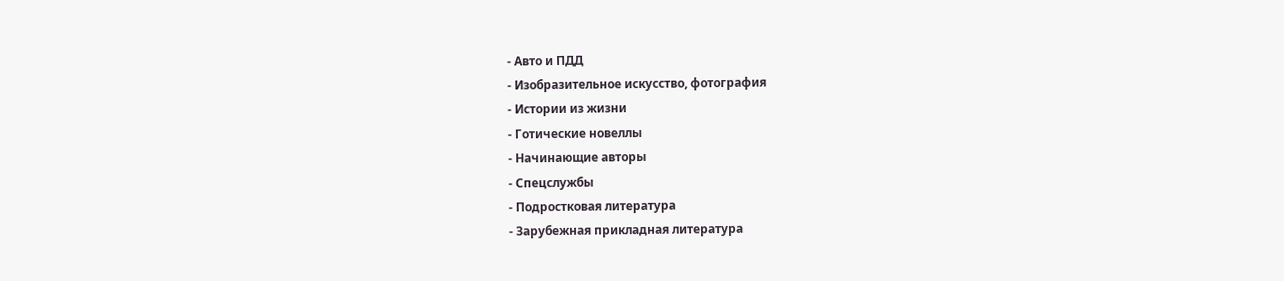- Авто и ПДД
- Изобразительное искусство, фотография
- Истории из жизни
- Готические новеллы
- Начинающие авторы
- Спецслужбы
- Подростковая литература
- Зарубежная прикладная литература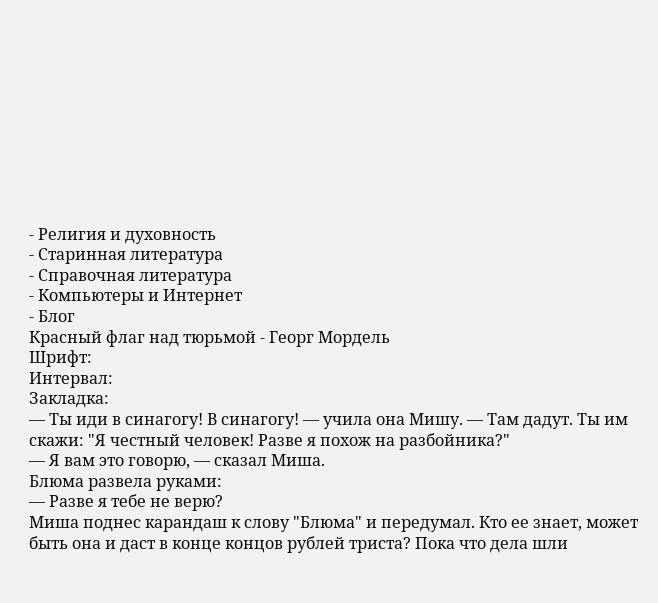- Религия и духовность
- Старинная литература
- Справочная литература
- Компьютеры и Интернет
- Блог
Красный флаг над тюрьмой - Георг Мордель
Шрифт:
Интервал:
Закладка:
— Ты иди в синагогу! В синагогу! — учила она Мишу. — Там дадут. Ты им скажи: "Я честный человек! Разве я похож на разбойника?"
— Я вам это говорю, — сказал Миша.
Блюма развела руками:
— Разве я тебе не верю?
Миша поднес карандаш к слову "Блюма" и передумал. Кто ее знает, может быть она и даст в конце концов рублей триста? Пока что дела шли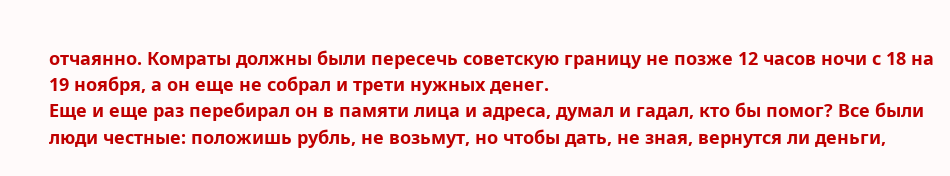отчаянно. Комраты должны были пересечь советскую границу не позже 12 часов ночи с 18 на 19 ноября, а он еще не собрал и трети нужных денег.
Еще и еще раз перебирал он в памяти лица и адреса, думал и гадал, кто бы помог? Все были люди честные: положишь рубль, не возьмут, но чтобы дать, не зная, вернутся ли деньги,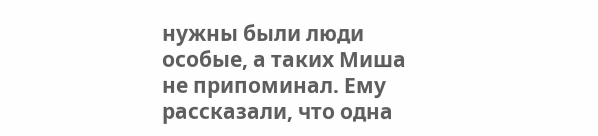нужны были люди особые, а таких Миша не припоминал. Ему рассказали, что одна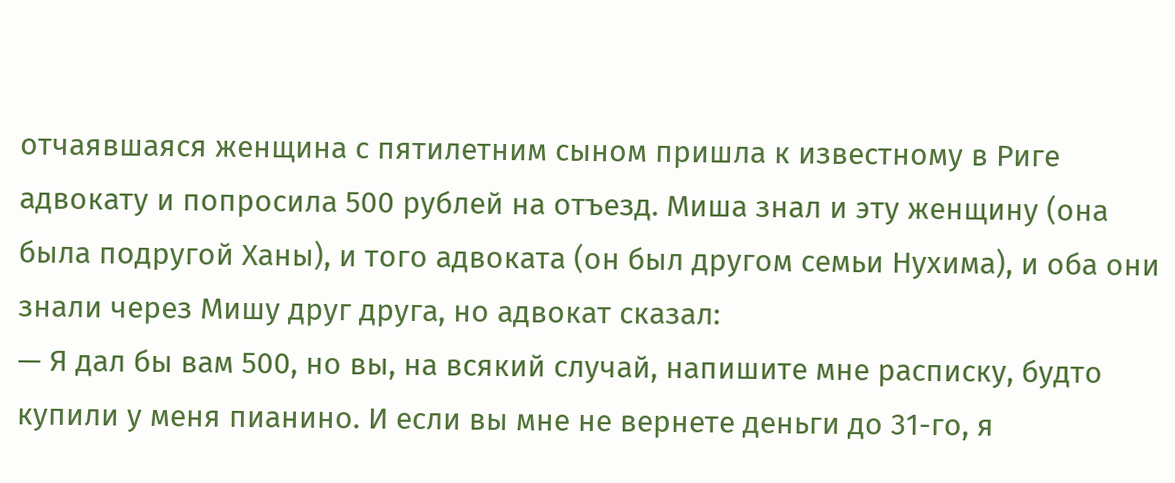отчаявшаяся женщина с пятилетним сыном пришла к известному в Риге адвокату и попросила 500 рублей на отъезд. Миша знал и эту женщину (она была подругой Ханы), и того адвоката (он был другом семьи Нухима), и оба они знали через Мишу друг друга, но адвокат сказал:
— Я дал бы вам 500, но вы, на всякий случай, напишите мне расписку, будто купили у меня пианино. И если вы мне не вернете деньги до 31-го, я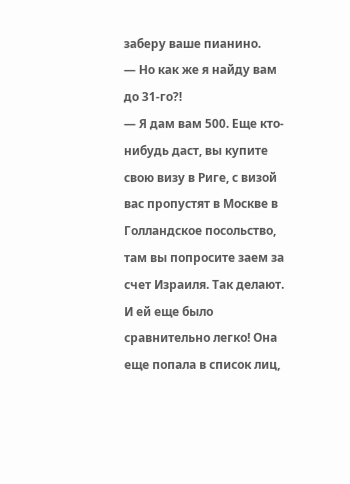заберу ваше пианино.
— Но как же я найду вам до 31-го?!
— Я дам вам 500. Еще кто-нибудь даст, вы купите свою визу в Риге, с визой вас пропустят в Москве в Голландское посольство, там вы попросите заем за счет Израиля. Так делают.
И ей еще было сравнительно легко! Она еще попала в список лиц,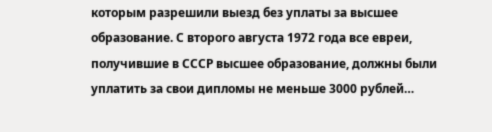которым разрешили выезд без уплаты за высшее образование. С второго августа 1972 года все евреи, получившие в СССР высшее образование, должны были уплатить за свои дипломы не меньше 3000 рублей…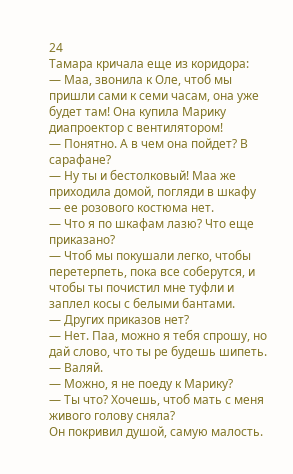24
Тамара кричала еще из коридора:
— Маа, звонила к Оле, чтоб мы пришли сами к семи часам, она уже будет там! Она купила Марику диапроектор с вентилятором!
— Понятно. А в чем она пойдет? В сарафане?
— Ну ты и бестолковый! Маа же приходила домой, погляди в шкафу — ее розового костюма нет.
— Что я по шкафам лазю? Что еще приказано?
— Чтоб мы покушали легко, чтобы перетерпеть, пока все соберутся, и чтобы ты почистил мне туфли и заплел косы с белыми бантами.
— Других приказов нет?
— Нет. Паа, можно я тебя спрошу, но дай слово, что ты ре будешь шипеть.
— Валяй.
— Можно, я не поеду к Марику?
— Ты что? Хочешь, чтоб мать с меня живого голову сняла?
Он покривил душой, самую малость.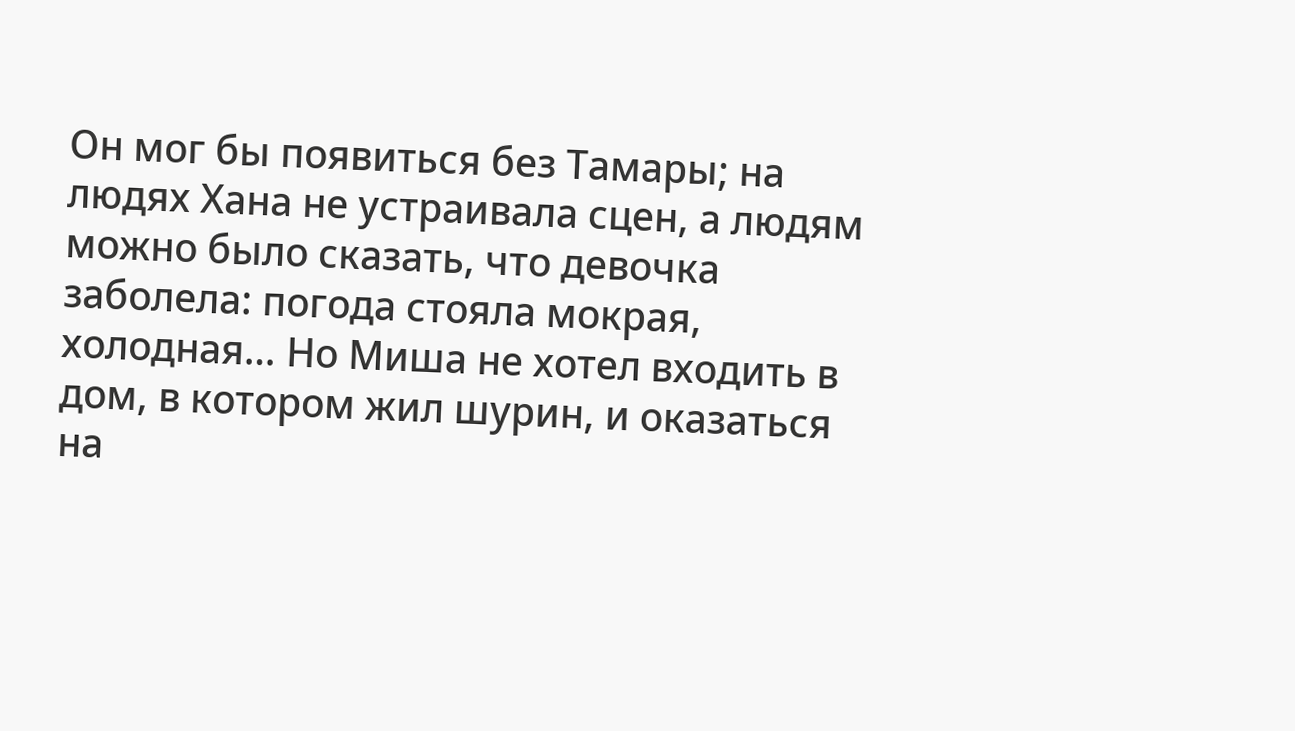Он мог бы появиться без Тамары; на людях Хана не устраивала сцен, а людям можно было сказать, что девочка заболела: погода стояла мокрая, холодная… Но Миша не хотел входить в дом, в котором жил шурин, и оказаться на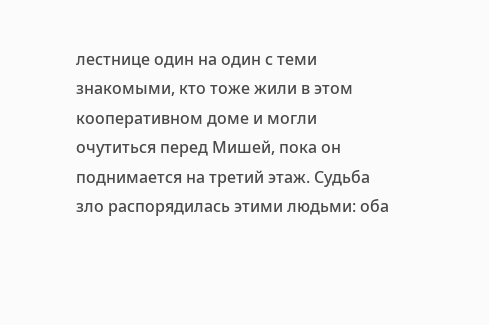лестнице один на один с теми знакомыми, кто тоже жили в этом кооперативном доме и могли очутиться перед Мишей, пока он поднимается на третий этаж. Судьба зло распорядилась этими людьми: оба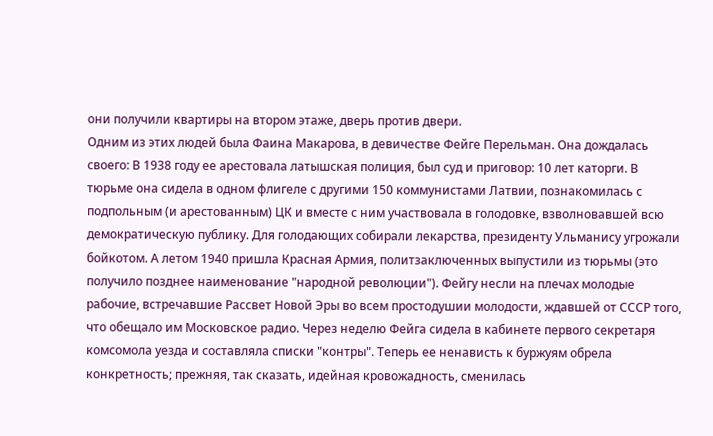они получили квартиры на втором этаже, дверь против двери.
Одним из этих людей была Фаина Макарова, в девичестве Фейге Перельман. Она дождалась своего: В 1938 году ее арестовала латышская полиция, был суд и приговор: 10 лет каторги. В тюрьме она сидела в одном флигеле с другими 150 коммунистами Латвии, познакомилась с подпольным (и арестованным) ЦК и вместе с ним участвовала в голодовке, взволновавшей всю демократическую публику. Для голодающих собирали лекарства, президенту Ульманису угрожали бойкотом. А летом 1940 пришла Красная Армия, политзаключенных выпустили из тюрьмы (это получило позднее наименование "народной революции"). Фейгу несли на плечах молодые рабочие, встречавшие Рассвет Новой Эры во всем простодушии молодости, ждавшей от СССР того, что обещало им Московское радио. Через неделю Фейга сидела в кабинете первого секретаря комсомола уезда и составляла списки "контры". Теперь ее ненависть к буржуям обрела конкретность; прежняя, так сказать, идейная кровожадность, сменилась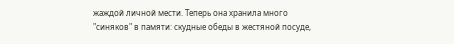жаждой личной мести. Теперь она хранила много "синяков" в памяти: скудные обеды в жестяной посуде,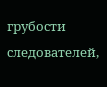грубости следователей,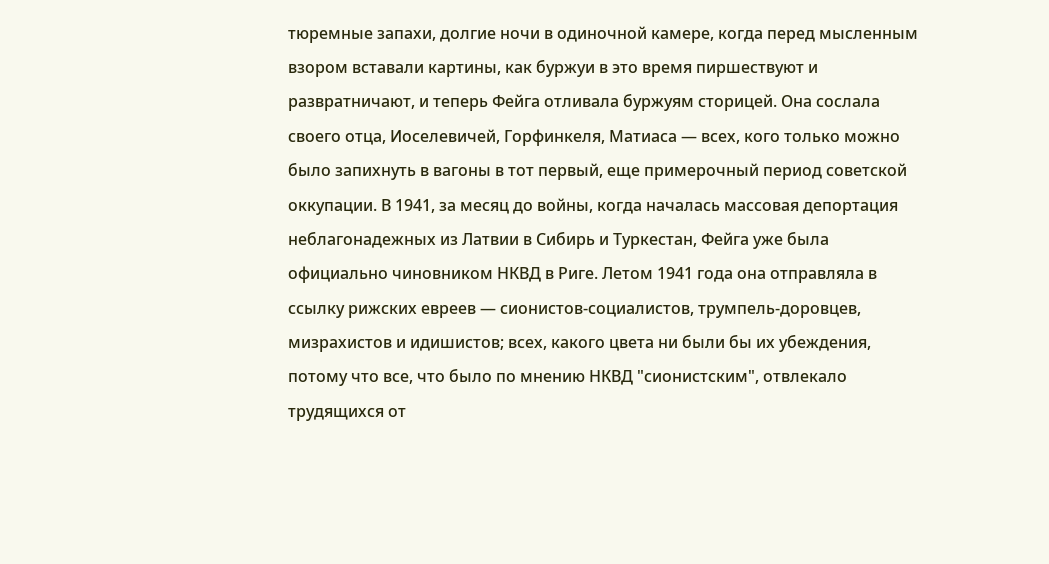тюремные запахи, долгие ночи в одиночной камере, когда перед мысленным взором вставали картины, как буржуи в это время пиршествуют и развратничают, и теперь Фейга отливала буржуям сторицей. Она сослала своего отца, Иоселевичей, Горфинкеля, Матиаса — всех, кого только можно было запихнуть в вагоны в тот первый, еще примерочный период советской оккупации. В 1941, за месяц до войны, когда началась массовая депортация неблагонадежных из Латвии в Сибирь и Туркестан, Фейга уже была официально чиновником НКВД в Риге. Летом 1941 года она отправляла в ссылку рижских евреев — сионистов-социалистов, трумпель-доровцев, мизрахистов и идишистов; всех, какого цвета ни были бы их убеждения, потому что все, что было по мнению НКВД "сионистским", отвлекало трудящихся от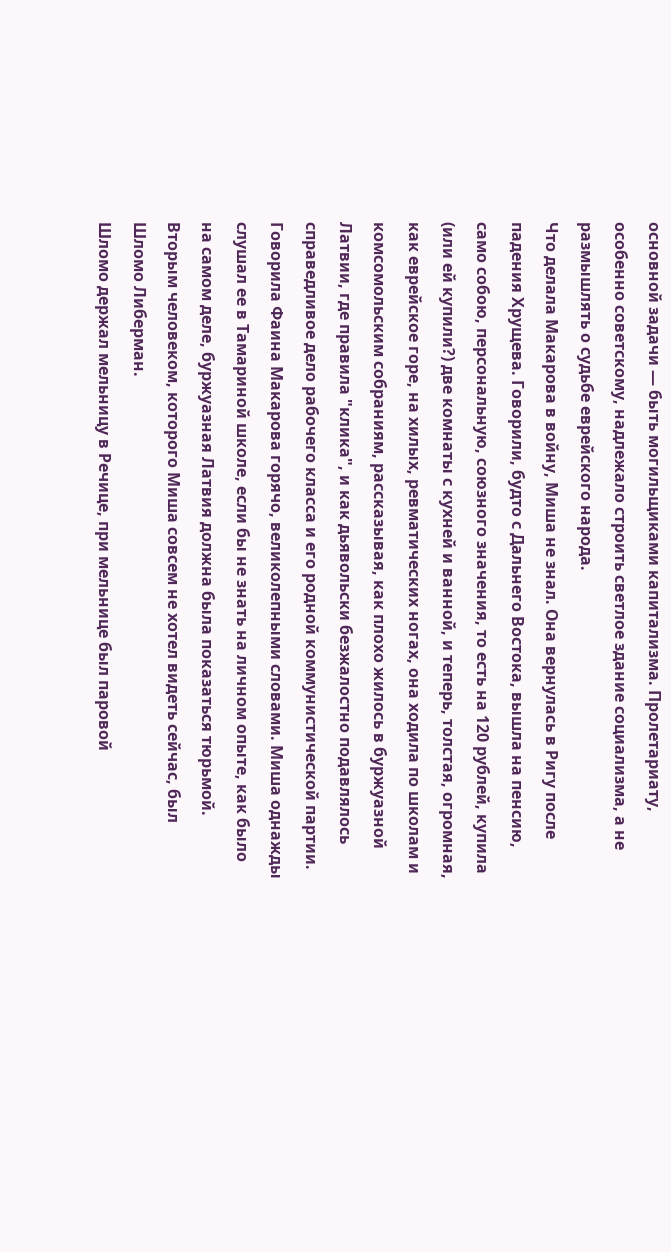основной задачи — быть могильщиками капитализма. Пролетариату, особенно советскому, надлежало строить светлое здание социализма, а не размышлять о судьбе еврейского народа.
Что делала Макарова в войну, Миша не знал. Она вернулась в Ригу после падения Хрущева. Говорили, будто с Дальнего Востока, вышла на пенсию, само собою, персональную, союзного значения, то есть на 120 рублей, купила (или ей купили?) две комнаты с кухней и ванной, и теперь, толстая, огромная, как еврейское горе, на хилых, ревматических ногах, она ходила по школам и комсомольским собраниям, рассказывая, как плохо жилось в буржуазной Латвии, где правила "клика", и как дьявольски безжалостно подавлялось справедливое дело рабочего класса и его родной коммунистической партии. Говорила Фаина Макарова горячо, великолепными словами. Миша однажды слушал ее в Тамариной школе, если бы не знать на личном опыте, как было на самом деле, буржуазная Латвия должна была показаться тюрьмой.
Вторым человеком, которого Миша совсем не хотел видеть сейчас, был Шломо Либерман.
Шломо держал мельницу в Речице, при мельнице был паровой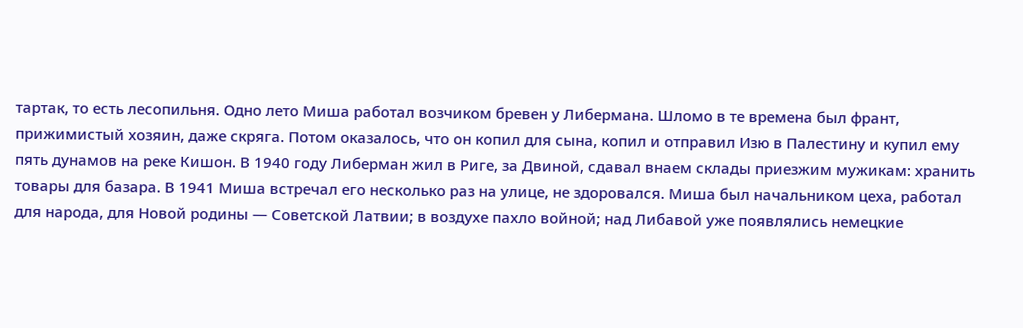тартак, то есть лесопильня. Одно лето Миша работал возчиком бревен у Либермана. Шломо в те времена был франт, прижимистый хозяин, даже скряга. Потом оказалось, что он копил для сына, копил и отправил Изю в Палестину и купил ему пять дунамов на реке Кишон. В 1940 году Либерман жил в Риге, за Двиной, сдавал внаем склады приезжим мужикам: хранить товары для базара. В 1941 Миша встречал его несколько раз на улице, не здоровался. Миша был начальником цеха, работал для народа, для Новой родины — Советской Латвии; в воздухе пахло войной; над Либавой уже появлялись немецкие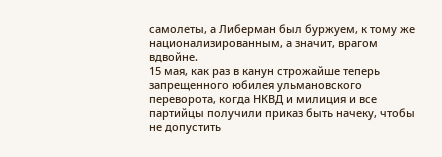самолеты, а Либерман был буржуем, к тому же национализированным, а значит, врагом вдвойне.
15 мая, как раз в канун строжайше теперь запрещенного юбилея ульмановского переворота, когда НКВД и милиция и все партийцы получили приказ быть начеку, чтобы не допустить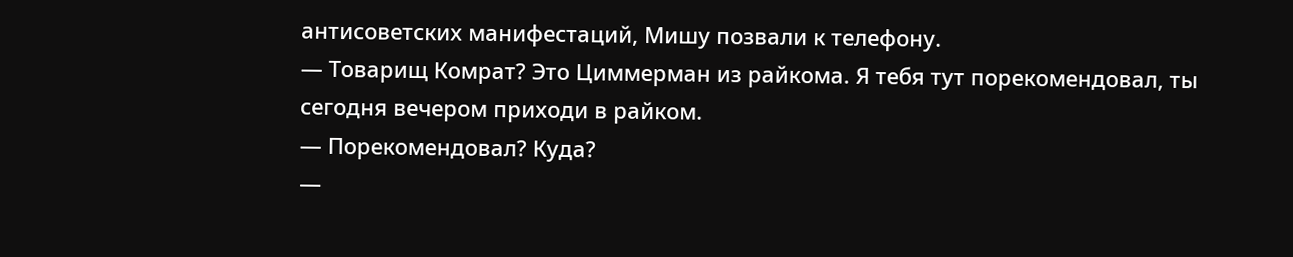антисоветских манифестаций, Мишу позвали к телефону.
— Товарищ Комрат? Это Циммерман из райкома. Я тебя тут порекомендовал, ты сегодня вечером приходи в райком.
— Порекомендовал? Куда?
—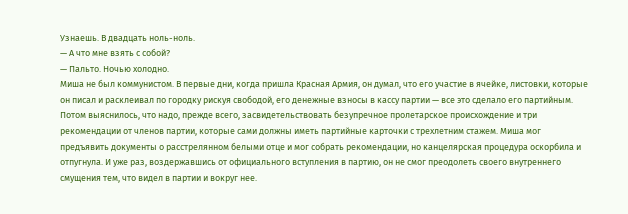Узнаешь. В двадцать ноль-ноль.
— А что мне взять с собой?
— Пальто. Ночью холодно.
Миша не был коммунистом. В первые дни, когда пришла Красная Армия, он думал, что его участие в ячейке, листовки, которые он писал и расклеивал по городку рискуя свободой, его денежные взносы в кассу партии — все это сделало его партийным. Потом выяснилось, что надо, прежде всего, засвидетельствовать безупречное пролетарское происхождение и три рекомендации от членов партии, которые сами должны иметь партийные карточки с трехлетним стажем. Миша мог предъявить документы о расстрелянном белыми отце и мог собрать рекомендации, но канцелярская процедура оскорбила и отпугнула. И уже раз, воздержавшись от официального вступления в партию, он не смог преодолеть своего внутреннего смущения тем, что видел в партии и вокруг нее.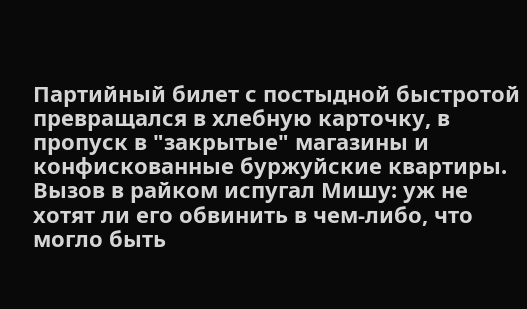Партийный билет с постыдной быстротой превращался в хлебную карточку, в пропуск в "закрытые" магазины и конфискованные буржуйские квартиры.
Вызов в райком испугал Мишу: уж не хотят ли его обвинить в чем-либо, что могло быть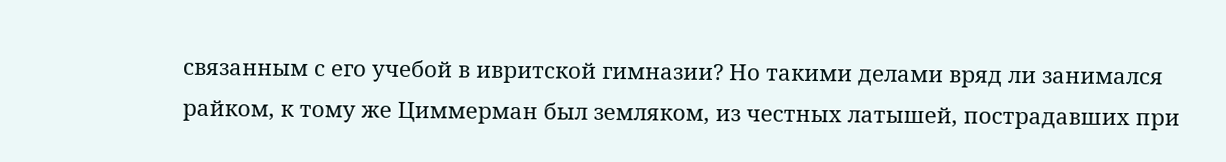связанным с его учебой в ивритской гимназии? Но такими делами вряд ли занимался райком, к тому же Циммерман был земляком, из честных латышей, пострадавших при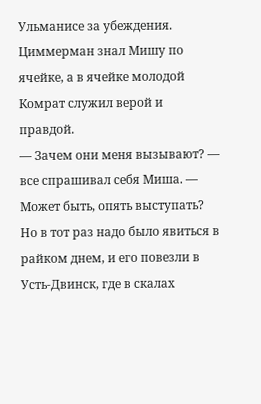Ульманисе за убеждения.
Циммерман знал Мишу по ячейке, а в ячейке молодой Комрат служил верой и правдой.
— Зачем они меня вызывают? — все спрашивал себя Миша. — Может быть, опять выступать?
Но в тот раз надо было явиться в райком днем, и его повезли в Усть-Двинск, где в скалах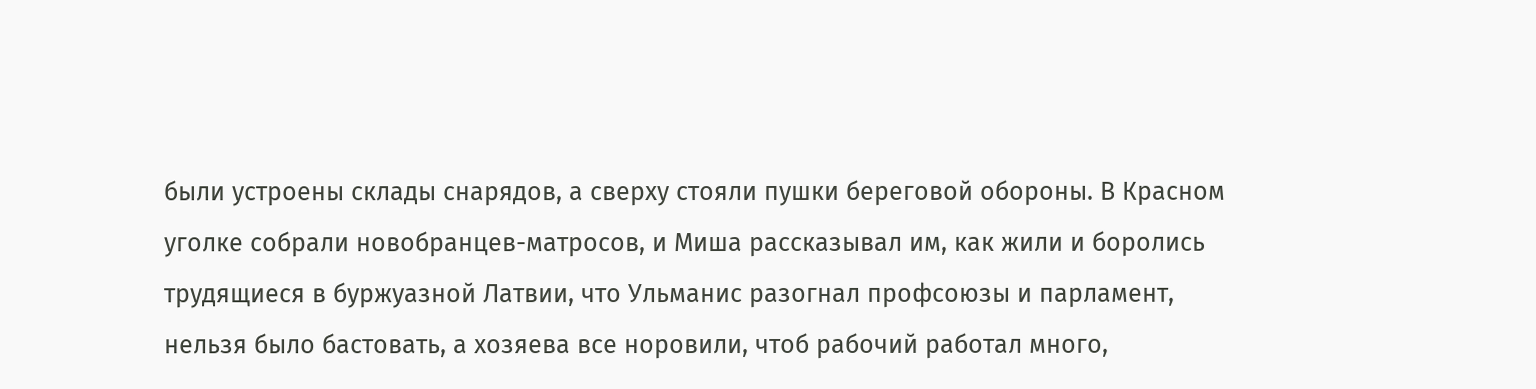были устроены склады снарядов, а сверху стояли пушки береговой обороны. В Красном уголке собрали новобранцев-матросов, и Миша рассказывал им, как жили и боролись трудящиеся в буржуазной Латвии, что Ульманис разогнал профсоюзы и парламент, нельзя было бастовать, а хозяева все норовили, чтоб рабочий работал много,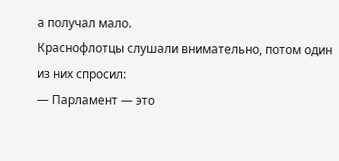а получал мало.
Краснофлотцы слушали внимательно, потом один из них спросил:
— Парламент — это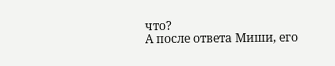что?
А после ответа Миши, его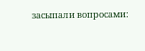засыпали вопросами: